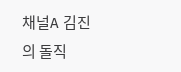채널A 김진의 돌직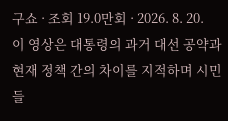구쇼 · 조회 19.0만회 · 2026. 8. 20.
이 영상은 대통령의 과거 대선 공약과 현재 정책 간의 차이를 지적하며 시민들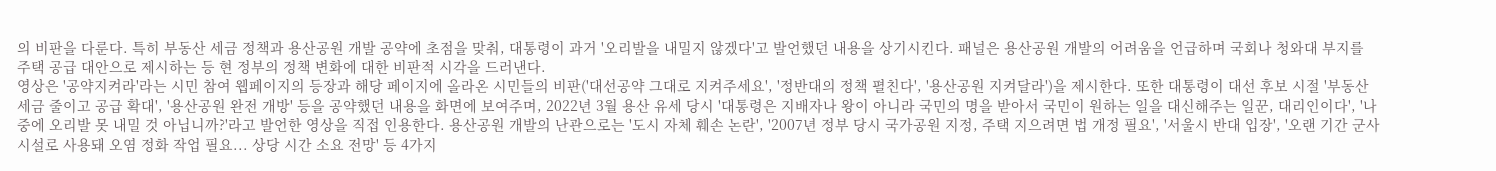의 비판을 다룬다. 특히 부동산 세금 정책과 용산공원 개발 공약에 초점을 맞춰, 대통령이 과거 '오리발을 내밀지 않겠다'고 발언했던 내용을 상기시킨다. 패널은 용산공원 개발의 어려움을 언급하며 국회나 청와대 부지를 주택 공급 대안으로 제시하는 등 현 정부의 정책 변화에 대한 비판적 시각을 드러낸다.
영상은 '공약지켜라'라는 시민 참여 웹페이지의 등장과 해당 페이지에 올라온 시민들의 비판('대선공약 그대로 지켜주세요', '정반대의 정책 펼친다', '용산공원 지켜달라')을 제시한다. 또한 대통령이 대선 후보 시절 '부동산 세금 줄이고 공급 확대', '용산공원 완전 개방' 등을 공약했던 내용을 화면에 보여주며, 2022년 3월 용산 유세 당시 '대통령은 지배자나 왕이 아니라 국민의 명을 받아서 국민이 원하는 일을 대신해주는 일꾼, 대리인이다', '나중에 오리발 못 내밀 것 아닙니까?'라고 발언한 영상을 직접 인용한다. 용산공원 개발의 난관으로는 '도시 자체 훼손 논란', '2007년 정부 당시 국가공원 지정, 주택 지으려면 법 개정 필요', '서울시 반대 입장', '오랜 기간 군사시설로 사용돼 오염 정화 작업 필요... 상당 시간 소요 전망' 등 4가지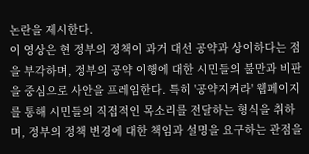논란을 제시한다.
이 영상은 현 정부의 정책이 과거 대선 공약과 상이하다는 점을 부각하며, 정부의 공약 이행에 대한 시민들의 불만과 비판을 중심으로 사안을 프레임한다. 특히 '공약지켜라' 웹페이지를 통해 시민들의 직접적인 목소리를 전달하는 형식을 취하며, 정부의 정책 변경에 대한 책임과 설명을 요구하는 관점을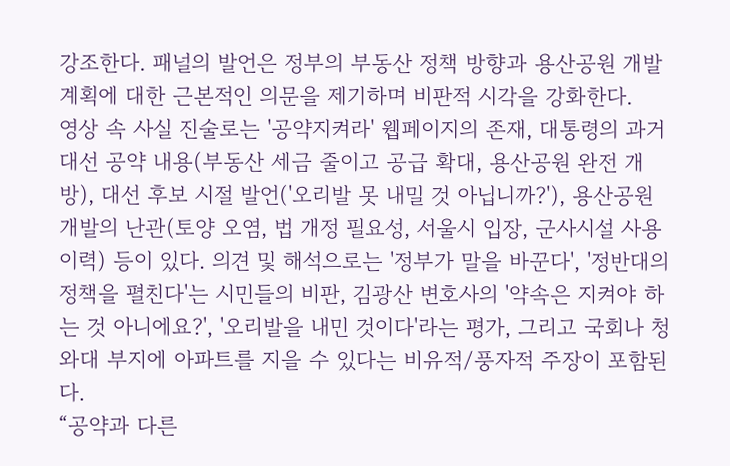강조한다. 패널의 발언은 정부의 부동산 정책 방향과 용산공원 개발 계획에 대한 근본적인 의문을 제기하며 비판적 시각을 강화한다.
영상 속 사실 진술로는 '공약지켜라' 웹페이지의 존재, 대통령의 과거 대선 공약 내용(부동산 세금 줄이고 공급 확대, 용산공원 완전 개방), 대선 후보 시절 발언('오리발 못 내밀 것 아닙니까?'), 용산공원 개발의 난관(토양 오염, 법 개정 필요성, 서울시 입장, 군사시설 사용 이력) 등이 있다. 의견 및 해석으로는 '정부가 말을 바꾼다', '정반대의 정책을 펼친다'는 시민들의 비판, 김광산 변호사의 '약속은 지켜야 하는 것 아니에요?', '오리발을 내민 것이다'라는 평가, 그리고 국회나 청와대 부지에 아파트를 지을 수 있다는 비유적/풍자적 주장이 포함된다.
“공약과 다른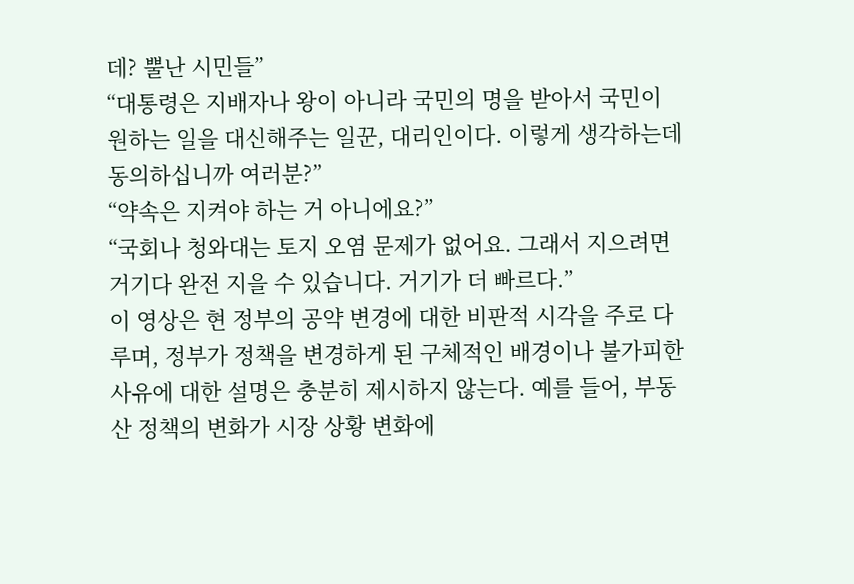데? 뿔난 시민들”
“대통령은 지배자나 왕이 아니라 국민의 명을 받아서 국민이 원하는 일을 대신해주는 일꾼, 대리인이다. 이렇게 생각하는데 동의하십니까 여러분?”
“약속은 지켜야 하는 거 아니에요?”
“국회나 청와대는 토지 오염 문제가 없어요. 그래서 지으려면 거기다 완전 지을 수 있습니다. 거기가 더 빠르다.”
이 영상은 현 정부의 공약 변경에 대한 비판적 시각을 주로 다루며, 정부가 정책을 변경하게 된 구체적인 배경이나 불가피한 사유에 대한 설명은 충분히 제시하지 않는다. 예를 들어, 부동산 정책의 변화가 시장 상황 변화에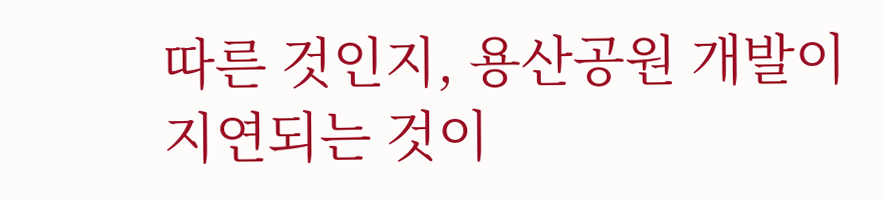따른 것인지, 용산공원 개발이 지연되는 것이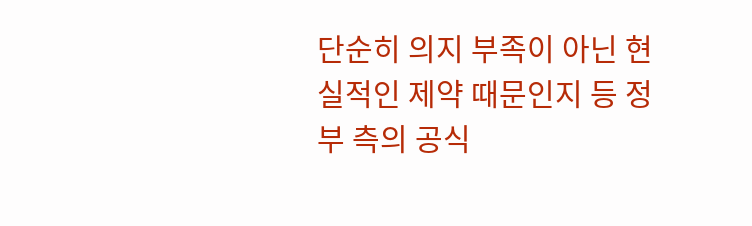단순히 의지 부족이 아닌 현실적인 제약 때문인지 등 정부 측의 공식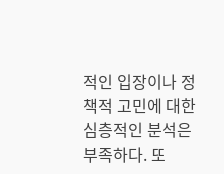적인 입장이나 정책적 고민에 대한 심층적인 분석은 부족하다. 또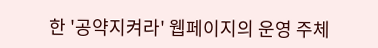한 '공약지켜라' 웹페이지의 운영 주체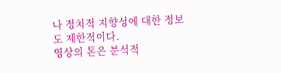나 정치적 지향성에 대한 정보도 제한적이다.
영상의 톤은 분석적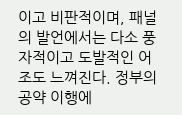이고 비판적이며, 패널의 발언에서는 다소 풍자적이고 도발적인 어조도 느껴진다. 정부의 공약 이행에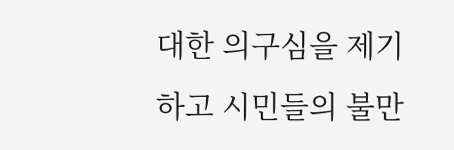대한 의구심을 제기하고 시민들의 불만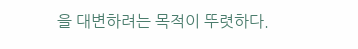을 대변하려는 목적이 뚜렷하다.